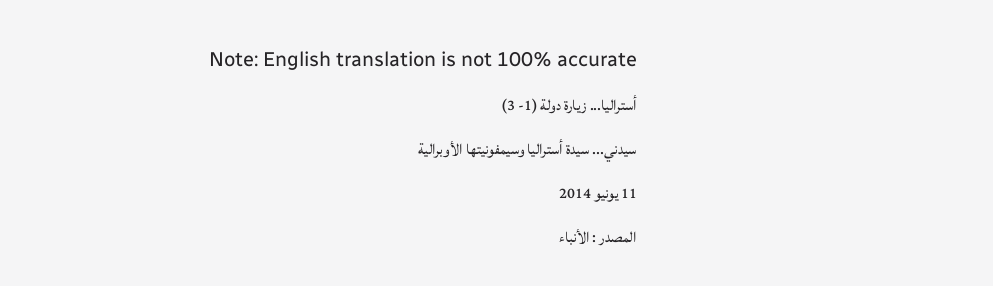Note: English translation is not 100% accurate
أستراليا... زيارة دولة (1- 3)
سيدني... سيدة أستراليا وسيمفونيتها الأوبرالية
11 يونيو 2014
المصدر : الأنباء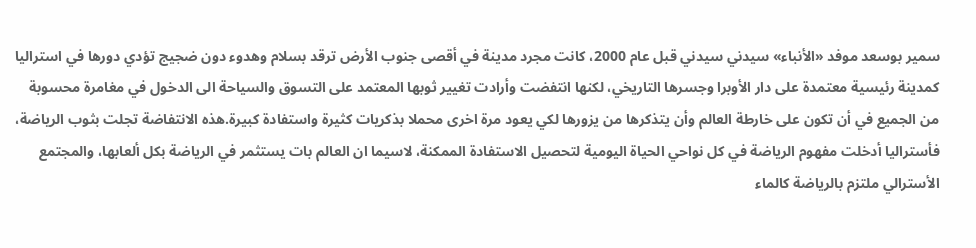سمير بوسعد موفد «الأنباء» سيدني سيدني قبل عام 2000، كانت مجرد مدينة في أقصى جنوب الأرض ترقد بسلام وهدوء دون ضجيج تؤدي دورها في استراليا كمدينة رئيسية معتمدة على دار الأوبرا وجسرها التاريخي، لكنها انتفضت وأرادت تغيير ثوبها المعتمد على التسوق والسياحة الى الدخول في مغامرة محسوبة من الجميع في أن تكون على خارطة العالم وأن يتذكرها من يزورها لكي يعود مرة اخرى محملا بذكريات كثيرة واستفادة كبيرة.هذه الانتفاضة تجلت بثوب الرياضة، فأستراليا أدخلت مفهوم الرياضة في كل نواحي الحياة اليومية لتحصيل الاستفادة الممكنة، لاسيما ان العالم بات يستثمر في الرياضة بكل ألعابها، والمجتمع الأسترالي ملتزم بالرياضة كالماء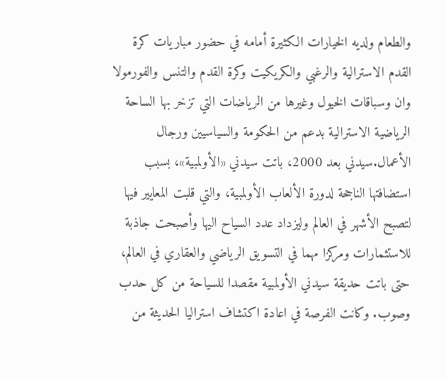والطعام ولديه الخيارات الكثيرة أمامه في حضور مباريات كرة القدم الاسترالية والرغبي والكريكيت وكرة القدم والتنس والفورمولا وان وسباقات الخيول وغيرها من الرياضات التي تزخر بها الساحة الرياضية الاسترالية بدعم من الحكومة والسياسيين ورجال الأعمال.سيدني بعد 2000، باتت سيدني «الأولمبية»، بسبب استضافتها الناجحة لدورة الألعاب الأولمبية، والتي قلبت المعايير فيها لتصبح الأشهر في العالم وليزداد عدد السياح اليها وأصبحت جاذبة للاستثمارات ومركزا مهما في التسويق الرياضي والعقاري في العالم، حتى باتت حديقة سيدني الأولمبية مقصدا للسياحة من كل حدب وصوب. وكانت الفرصة في اعادة اكتشاف استراليا الحديثة من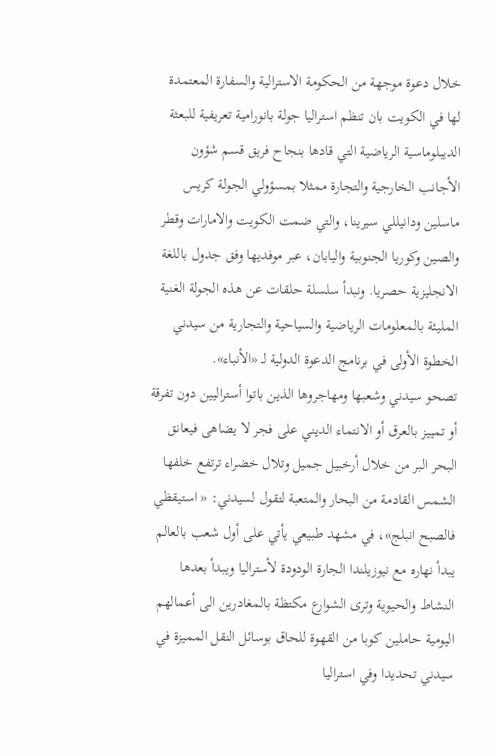خلال دعوة موجهة من الحكومة الاسترالية والسفارة المعتمدة لها في الكويت بان تنظم استراليا جولة بانورامية تعريفية للبعثة الديبلوماسية الرياضية التي قادها بنجاح فريق قسم شؤون الأجانب الخارجية والتجارة ممثلا بمسؤولي الجولة كريس ماسلين ودانيللي سيرينا، والتي ضمت الكويت والامارات وقطر والصين وكوريا الجنوبية واليابان، عبر موفديها وفق جدول باللغة الانجليزية حصريا. ونبدأ سلسلة حلقات عن هذه الجولة الغنية المليئة بالمعلومات الرياضية والسياحية والتجارية من سيدني الخطوة الأولى في برنامج الدعوة الدولية لـ «الأنباء».
تصحو سيدني وشعبها ومهاجروها الذين باتوا أستراليين دون تفرقة أو تمييز بالعرق أو الانتماء الديني على فجر لا يضاهى فيعانق البحر البر من خلال أرخبيل جميل وتلال خضراء ترتفع خلفها الشمس القادمة من البحار والمتعبة لتقول لسيدني: « استيقظي فالصبح انبلج»، في مشهد طبيعي يأتي على أول شعب بالعالم يبدأ نهاره مع نيوزيلندا الجارة الودودة لأستراليا ويبدأ بعدها النشاط والحيوية وترى الشوارع مكتظة بالمغادرين الى أعمالهم اليومية حاملين كوبا من القهوة للحاق بوسائل النقل المميزة في سيدني تحديدا وفي استراليا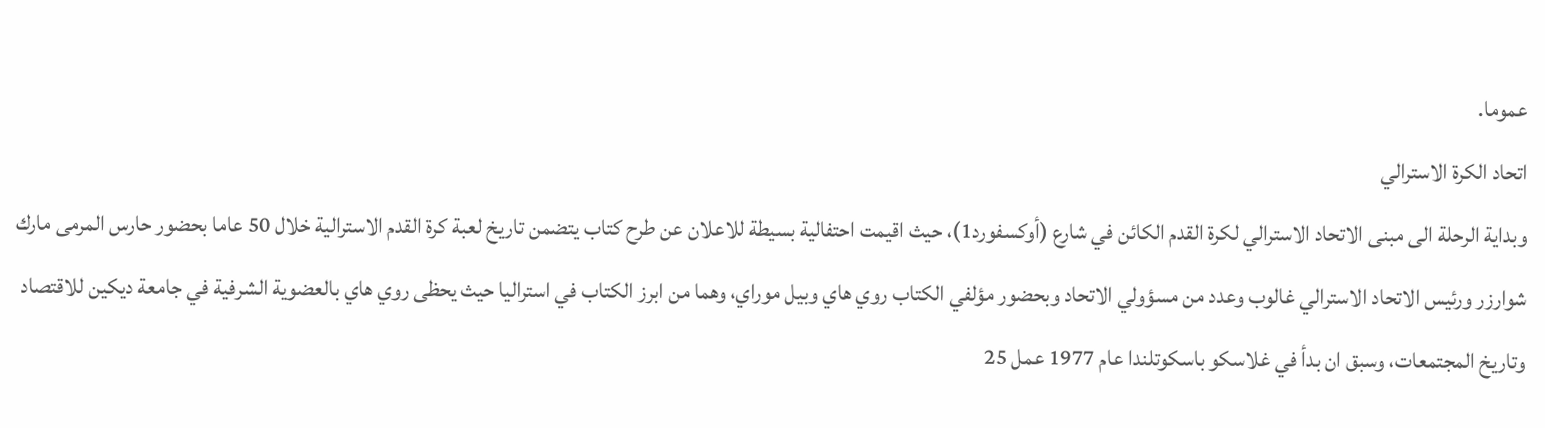عموما.
اتحاد الكرة الاسترالي
وبداية الرحلة الى مبنى الاتحاد الاسترالي لكرة القدم الكائن في شارع (أوكسفورد1)، حيث اقيمت احتفالية بسيطة للاعلان عن طرح كتاب يتضمن تاريخ لعبة كرة القدم الاسترالية خلال 50 عاما بحضور حارس المرمى مارك شوارزر ورئيس الاتحاد الاسترالي غالوب وعدد من مسؤولي الاتحاد وبحضور مؤلفي الكتاب روي هاي وبيل موراي، وهما من ابرز الكتاب في استراليا حيث يحظى روي هاي بالعضوية الشرفية في جامعة ديكين للاقتصاد وتاريخ المجتمعات، وسبق ان بدأ في غلاسكو باسكوتلندا عام 1977 عمل 25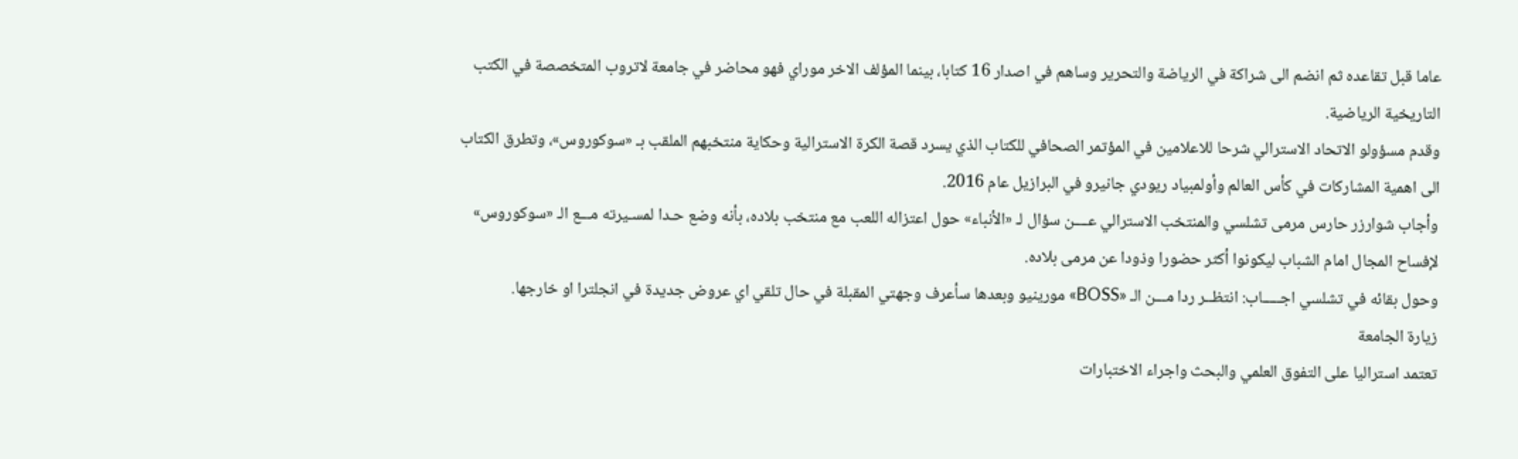عاما قبل تقاعده ثم انضم الى شراكة في الرياضة والتحرير وساهم في اصدار 16 كتابا، بينما المؤلف الاخر موراي فهو محاضر في جامعة لاتروب المتخصصة في الكتب التاريخية الرياضية.
وقدم مسؤولو الاتحاد الاسترالي شرحا للاعلامين في المؤتمر الصحافي للكتاب الذي يسرد قصة الكرة الاسترالية وحكاية منتخبهم الملقب بـ «سوكوروس»، وتطرق الكتاب الى اهمية المشاركات في كأس العالم وأولمبياد ريودي جانيرو في البرازيل عام 2016.
وأجاب شوارزر حارس مرمى تشلسي والمنتخب الاسترالي عــــن سؤال لـ «الأنباء» حول اعتزاله اللعب مع منتخب بلاده، بأنه وضع حـدا لمسـيرته مـــع الـ «سوكوروس» لإفساح المجال امام الشباب ليكونوا أكثر حضورا وذودا عن مرمى بلاده.
وحول بقائه في تشلسي اجـــــاب: انتظــر ردا مـــن الـ «BOSS» مورينيو وبعدها سأعرف وجهتي المقبلة في حال تلقي اي عروض جديدة في انجلترا او خارجها.
زيارة الجامعة
تعتمد استراليا على التفوق العلمي والبحث واجراء الاختبارات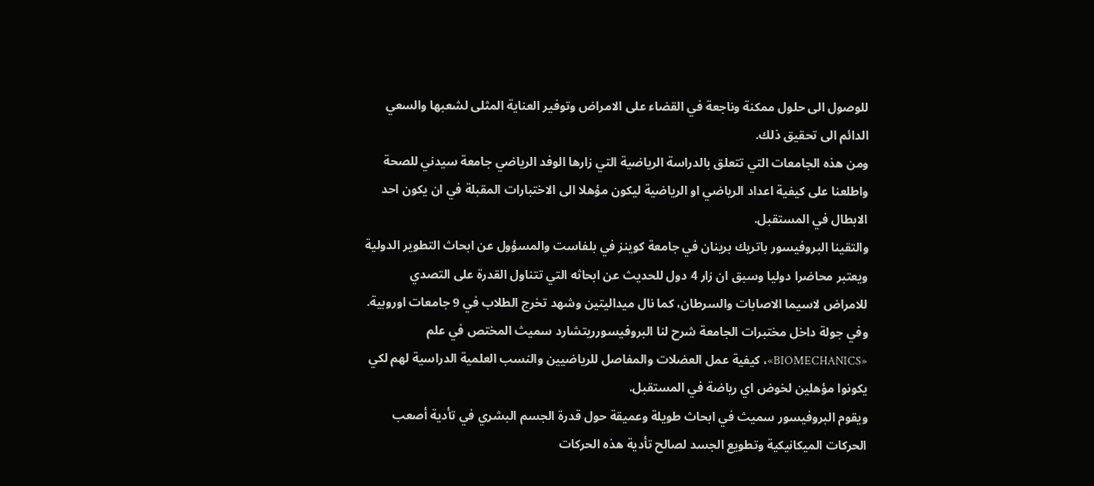للوصول الى حلول ممكنة وناجعة في القضاء على الامراض وتوفير العناية المثلى لشعبها والسعي الدائم الى تحقيق ذلك.
ومن هذه الجامعات التي تتعلق بالدراسة الرياضية التي زارها الوفد الرياضي جامعة سيدني للصحة واطلعنا على كيفية اعداد الرياضي او الرياضية ليكون مؤهلا الى الاختبارات المقبلة في ان يكون احد الابطال في المستقبل.
والتقينا البروفيسور باتريك برينان في جامعة كوينز في بلفاست والمسؤول عن ابحاث التطوير الدولية ويعتبر محاضرا دوليا وسبق ان زار 4 دول للحديث عن ابحاثه التي تتناول القدرة على التصدي للامراض لاسيما الاصابات والسرطان، كما نال ميداليتين وشهد تخرج الطلاب في 9 جامعات اوروبية.
وفي جولة داخل مختبرات الجامعة شرح لنا البروفيسورريتشارد سميث المختص في علم «BIOMECHANICS»، كيفية عمل العضلات والمفاصل للرياضيين والنسب العلمية الدراسية لهم لكي يكونوا مؤهلين لخوض اي رياضة في المستقبل.
ويقوم البروفيسور سميث في ابحاث طويلة وعميقة حول قدرة الجسم البشري في تأدية أصعب الحركات الميكانيكية وتطويع الجسد لصالح تأدية هذه الحركات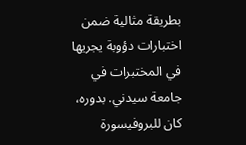بطريقة مثالية ضمن اختبارات دؤوبة يجريها في المختبرات في جامعة سيدني. بدوره، كان للبروفيسورة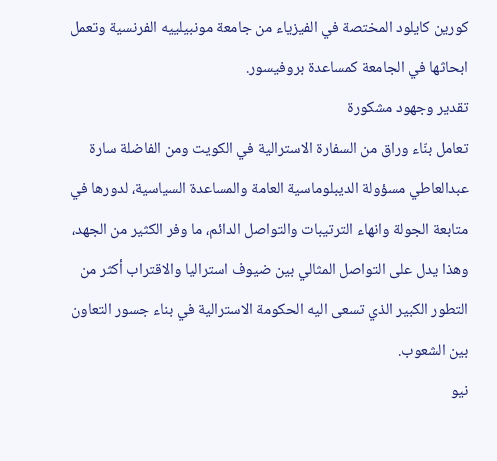كورين كايلود المختصة في الفيزياء من جامعة مونبيلييه الفرنسية وتعمل ابحاثها في الجامعة كمساعدة بروفيسور.
تقدير وجهود مشكورة
تعامل بنّاء وراق من السفارة الاسترالية في الكويت ومن الفاضلة سارة عبدالعاطي مسؤولة الديبلوماسية العامة والمساعدة السياسية، لدورها في متابعة الجولة وانهاء الترتيبات والتواصل الدائم، ما وفر الكثير من الجهد، وهذا يدل على التواصل المثالي بين ضيوف استراليا والاقتراب أكثر من التطور الكبير الذي تسعى اليه الحكومة الاسترالية في بناء جسور التعاون بين الشعوب.
نيو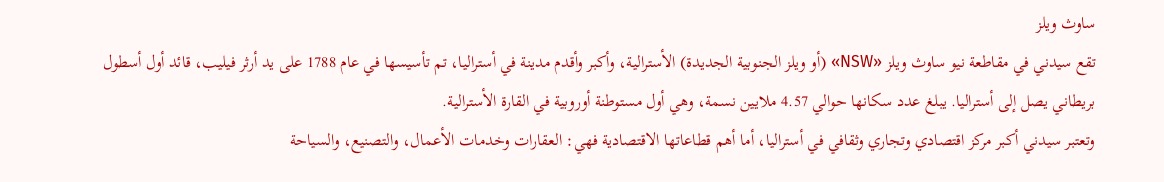ساوث ويلز
تقع سيدني في مقاطعة نيو ساوث ويلز «NSW» (أو ويلز الجنوبية الجديدة) الأسترالية، وأكبر وأقدم مدينة في أستراليا، تم تأسيسها في عام 1788 على يد أرثر فيليب، قائد أول أسطول بريطاني يصل إلى أستراليا. يبلغ عدد سكانها حوالي 4.57 ملايين نسمة، وهي أول مستوطنة أوروبية في القارة الأسترالية.
وتعتبر سيدني أكبر مركز اقتصادي وتجاري وثقافي في أستراليا، أما أهم قطاعاتها الاقتصادية فهي: العقارات وخدمات الأعمال، والتصنيع، والسياحة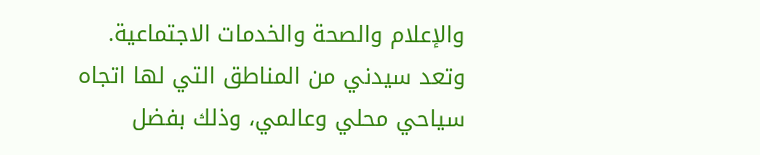والإعلام والصحة والخدمات الاجتماعية.
وتعد سيدني من المناطق التي لها اتجاه سياحي محلي وعالمي، وذلك بفضل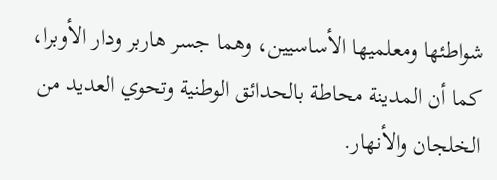شواطئها ومعلميها الأساسيين، وهما جسر هاربر ودار الأوبرا، كما أن المدينة محاطة بالحدائق الوطنية وتحوي العديد من الخلجان والأنهار.